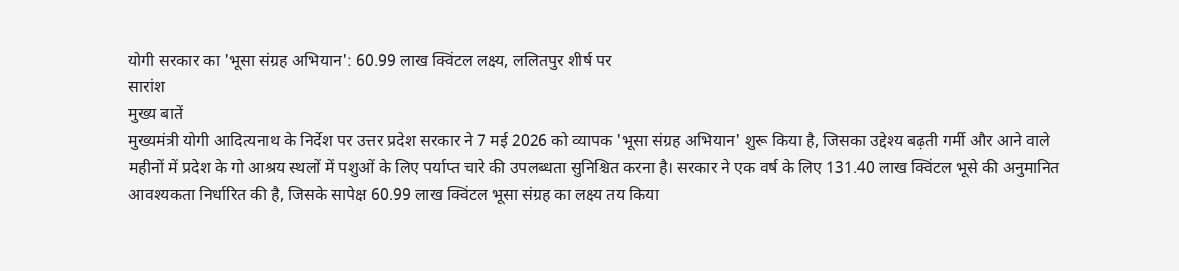योगी सरकार का 'भूसा संग्रह अभियान': 60.99 लाख क्विंटल लक्ष्य, ललितपुर शीर्ष पर
सारांश
मुख्य बातें
मुख्यमंत्री योगी आदित्यनाथ के निर्देश पर उत्तर प्रदेश सरकार ने 7 मई 2026 को व्यापक 'भूसा संग्रह अभियान' शुरू किया है, जिसका उद्देश्य बढ़ती गर्मी और आने वाले महीनों में प्रदेश के गो आश्रय स्थलों में पशुओं के लिए पर्याप्त चारे की उपलब्धता सुनिश्चित करना है। सरकार ने एक वर्ष के लिए 131.40 लाख क्विंटल भूसे की अनुमानित आवश्यकता निर्धारित की है, जिसके सापेक्ष 60.99 लाख क्विंटल भूसा संग्रह का लक्ष्य तय किया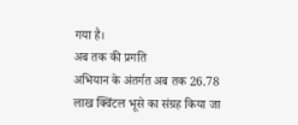गया है।
अब तक की प्रगति
अभियान के अंतर्गत अब तक 26.78 लाख क्विंटल भूसे का संग्रह किया जा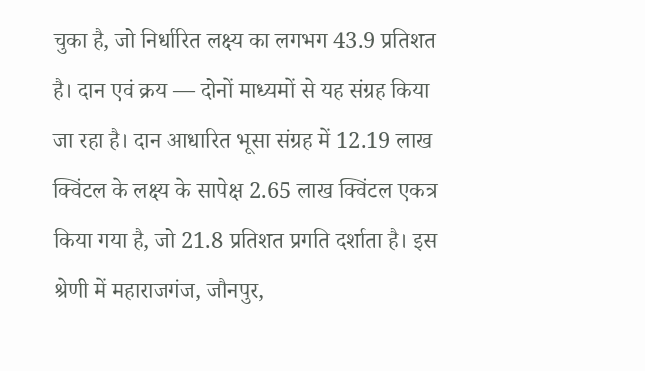चुका है, जो निर्धारित लक्ष्य का लगभग 43.9 प्रतिशत है। दान एवं क्रय — दोनों माध्यमों से यह संग्रह किया जा रहा है। दान आधारित भूसा संग्रह में 12.19 लाख क्विंटल के लक्ष्य के सापेक्ष 2.65 लाख क्विंटल एकत्र किया गया है, जो 21.8 प्रतिशत प्रगति दर्शाता है। इस श्रेणी में महाराजगंज, जौनपुर,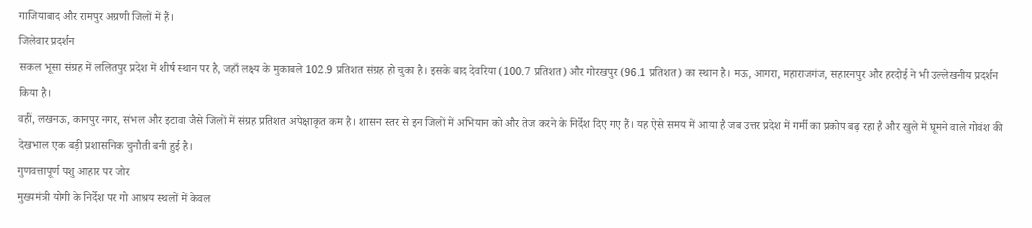गाजियाबाद और रामपुर अग्रणी जिलों में हैं।
जिलेवार प्रदर्शन
सकल भूसा संग्रह में ललितपुर प्रदेश में शीर्ष स्थान पर है, जहाँ लक्ष्य के मुकाबले 102.9 प्रतिशत संग्रह हो चुका है। इसके बाद देवरिया (100.7 प्रतिशत) और गोरखपुर (96.1 प्रतिशत) का स्थान है। मऊ, आगरा, महाराजगंज, सहारनपुर और हरदोई ने भी उल्लेखनीय प्रदर्शन किया है।
वहीं, लखनऊ, कानपुर नगर, संभल और इटावा जैसे जिलों में संग्रह प्रतिशत अपेक्षाकृत कम है। शासन स्तर से इन जिलों में अभियान को और तेज करने के निर्देश दिए गए हैं। यह ऐसे समय में आया है जब उत्तर प्रदेश में गर्मी का प्रकोप बढ़ रहा है और खुले में घूमने वाले गोवंश की देखभाल एक बड़ी प्रशासनिक चुनौती बनी हुई है।
गुणवत्तापूर्ण पशु आहार पर जोर
मुख्यमंत्री योगी के निर्देश पर गो आश्रय स्थलों में केवल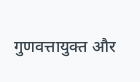गुणवत्तायुक्त और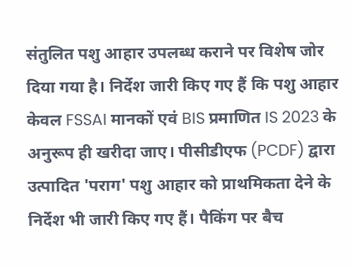संतुलित पशु आहार उपलब्ध कराने पर विशेष जोर दिया गया है। निर्देश जारी किए गए हैं कि पशु आहार केवल FSSAI मानकों एवं BIS प्रमाणित IS 2023 के अनुरूप ही खरीदा जाए। पीसीडीएफ (PCDF) द्वारा उत्पादित 'पराग' पशु आहार को प्राथमिकता देने के निर्देश भी जारी किए गए हैं। पैकिंग पर बैच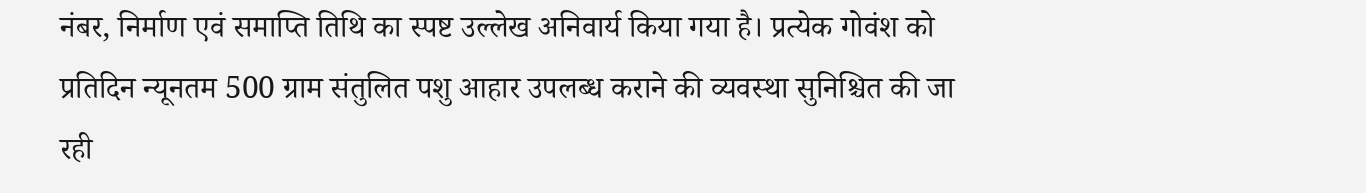नंबर, निर्माण एवं समाप्ति तिथि का स्पष्ट उल्लेख अनिवार्य किया गया है। प्रत्येक गोवंश को प्रतिदिन न्यूनतम 500 ग्राम संतुलित पशु आहार उपलब्ध कराने की व्यवस्था सुनिश्चित की जा रही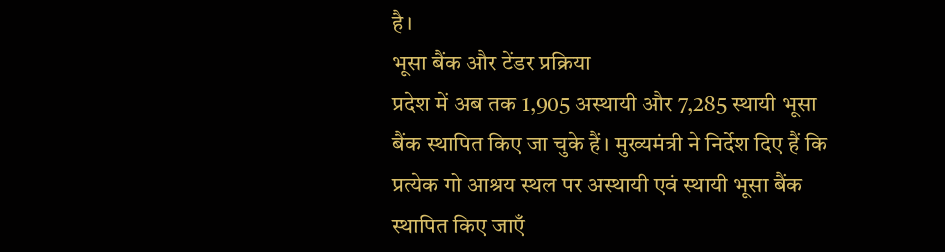है।
भूसा बैंक और टेंडर प्रक्रिया
प्रदेश में अब तक 1,905 अस्थायी और 7,285 स्थायी भूसा बैंक स्थापित किए जा चुके हैं। मुख्यमंत्री ने निर्देश दिए हैं कि प्रत्येक गो आश्रय स्थल पर अस्थायी एवं स्थायी भूसा बैंक स्थापित किए जाएँ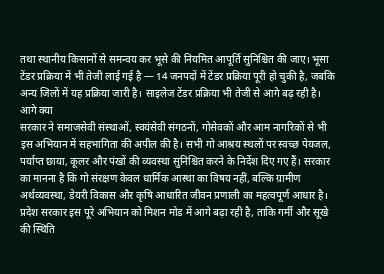तथा स्थानीय किसानों से समन्वय कर भूसे की नियमित आपूर्ति सुनिश्चित की जाए। भूसा टेंडर प्रक्रिया में भी तेजी लाई गई है — 14 जनपदों में टेंडर प्रक्रिया पूरी हो चुकी है, जबकि अन्य जिलों में यह प्रक्रिया जारी है। साइलेज टेंडर प्रक्रिया भी तेजी से आगे बढ़ रही है।
आगे क्या
सरकार ने समाजसेवी संस्थाओं, स्वयंसेवी संगठनों, गोसेवकों और आम नागरिकों से भी इस अभियान में सहभागिता की अपील की है। सभी गो आश्रय स्थलों पर स्वच्छ पेयजल, पर्याप्त छाया, कूलर और पंखों की व्यवस्था सुनिश्चित करने के निर्देश दिए गए हैं। सरकार का मानना है कि गो संरक्षण केवल धार्मिक आस्था का विषय नहीं, बल्कि ग्रामीण अर्थव्यवस्था, डेयरी विकास और कृषि आधारित जीवन प्रणाली का महत्वपूर्ण आधार है। प्रदेश सरकार इस पूरे अभियान को मिशन मोड में आगे बढ़ा रही है, ताकि गर्मी और सूखे की स्थिति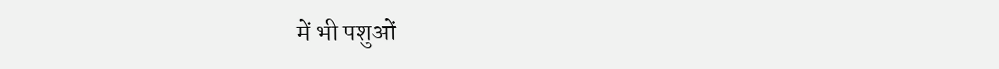में भी पशुओं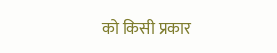को किसी प्रकार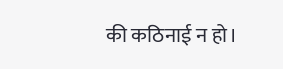की कठिनाई न हो।